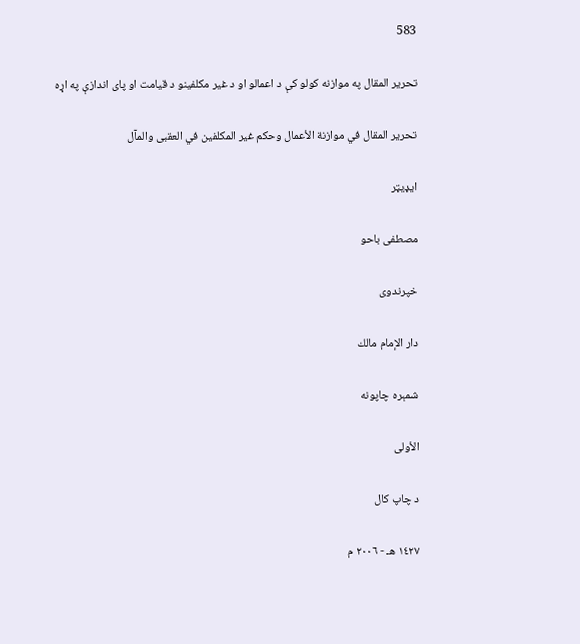583

تحریر المقال په موازنه کولو کې د اعمالو او د غیر مکلفینو د قیامت او پای اندازې په اړه

تحرير المقال في موازنة الأعمال وحكم غير المكلفين في العقبى والمآل

ایډیټر

مصطفى باحو

خپرندوی

دار الإمام مالك

شمېره چاپونه

الأولى

د چاپ کال

١٤٢٧ هـ - ٢٠٠٦ م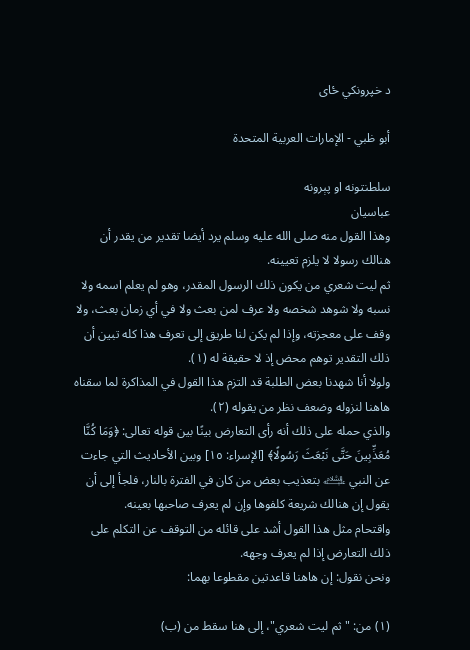د خپرونکي ځای

أبو ظبي - الإمارات العربية المتحدة

سلطنتونه او پېرونه
عباسيان
وهذا القول منه صلى الله عليه وسلم يرد أيضا تقدير من يقدر أن هنالك رسولا لا يلزم تعيينه.
ثم ليت شعري من يكون ذلك الرسول المقدر، وهو لم يعلم اسمه ولا نسبه ولا شوهد شخصه ولا عرف لمن بعث ولا في أي زمان بعث، ولا وقف على معجزته، وإذا لم يكن لنا طريق إلى تعرف هذا كله تبين أن ذلك التقدير توهم محض إذ لا حقيقة له (١).
ولولا أنا شهدنا بعض الطلبة قد التزم هذا القول في المذاكرة لما سقناه هاهنا لنزوله وضعف نظر من يقوله (٢).
والذي حمله على ذلك أنه رأى التعارض بينًا بين قوله تعالى: ﴿وَمَا كُنَّا مُعَذِّبِينَ حَتَّى نَبْعَثَ رَسُولًا﴾ [الإسراء: ١٥] وبين الأحاديث التي جاءت عن النبي ﵇ بتعذيب بعض من كان في الفترة بالنار، فلجأ إلى أن يقول إن هنالك شريعة كلفوها وإن لم يعرف صاحبها بعينه.
واقتحام مثل هذا القول أشد على قائله من التوقف عن التكلم على ذلك التعارض إذا لم يعرف وجهه.
ونحن نقول: إن هاهنا قاعدتين مقطوعا بهما:

(١) من: "ثم ليت شعري"، إلى هنا سقط من (ب)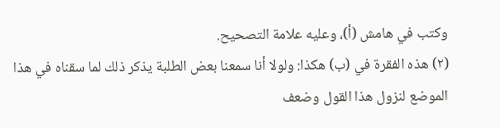وكتب في هامش (أ)، وعليه علامة التصحيح.
(٢) هذه الفقرة في (ب) هكذا: ولولا أنا سمعنا بعض الطلبة يذكر ذلك لما سقناه في هذا الموضع لنزول هذا القول وضعف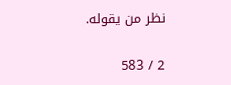نظر من يقوله.

2 / 583